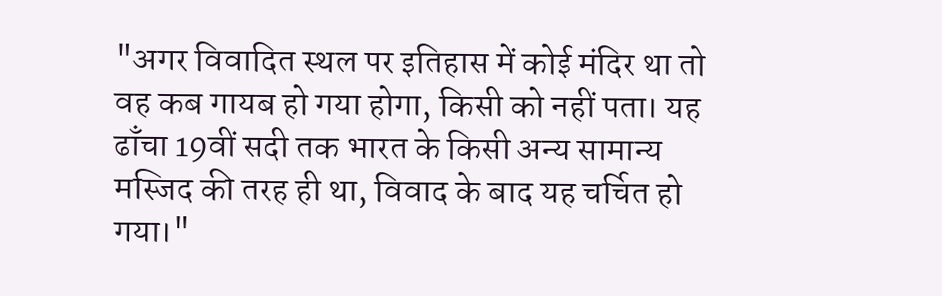"अगर विवादित स्थल पर इतिहास में कोई मंदिर था तो वह कब गायब हो गया होगा, किसी को नहीं पता। यह ढाँचा 19वीं सदी तक भारत के किसी अन्य सामान्य मस्जिद की तरह ही था, विवाद के बाद यह चर्चित हो गया।"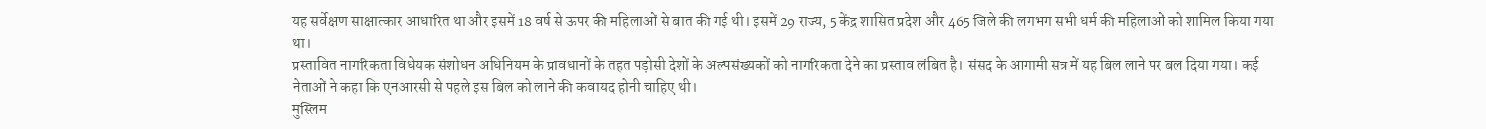यह सर्वेक्षण साक्षात्कार आधारित था और इसमें 18 वर्ष से ऊपर की महिलाओं से बात की गई थी। इसमें 29 राज्य, 5 केंद्र शासित प्रदेश और 465 जिले की लगभग सभी धर्म की महिलाओं को शामिल किया गया था।
प्रस्तावित नागरिकता विधेयक संशोधन अधिनियम के प्रावधानों के तहत पड़ोसी देशों के अल्पसंख्यकों को नागरिकता देने का प्रस्ताव लंबित है। संसद के आगामी सत्र में यह बिल लाने पर बल दिया गया। कई नेताओं ने कहा कि एनआरसी से पहले इस बिल को लाने की कवायद होनी चाहिए थी।
मुस्लिम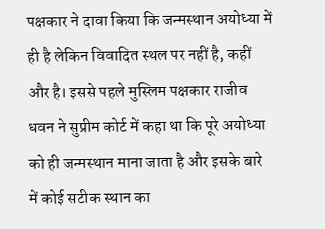पक्षकार ने दावा किया कि जन्मस्थान अयोध्या में ही है लेकिन विवादित स्थल पर नहीं है, कहीं और है। इससे पहले मुस्लिम पक्षकार राजीव धवन ने सुप्रीम कोर्ट में कहा था कि पूरे अयोध्या को ही जन्मस्थान माना जाता है और इसके बारे में कोई सटीक स्थान का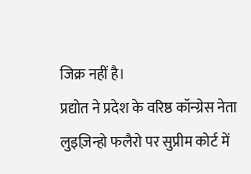जिक्र नहीं है।
प्रद्योत ने प्रदेश के वरिष्ठ कॉन्ग्रेस नेता लुइज़िन्हो फलैरो पर सुप्रीम कोर्ट में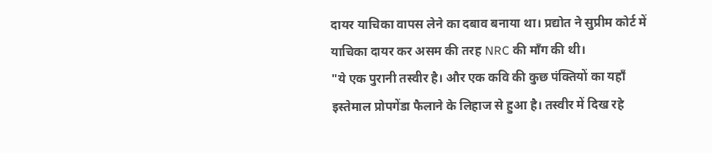दायर याचिका वापस लेने का दबाव बनाया था। प्रद्योत ने सुप्रीम कोर्ट में याचिका दायर कर असम की तरह NRC की माँग की थी।
"ये एक पुरानी तस्वीर है। और एक कवि की कुछ पंक्तियों का यहाँ इस्तेमाल प्रोपगेंडा फैलाने के लिहाज से हुआ है। तस्वीर में दिख रहे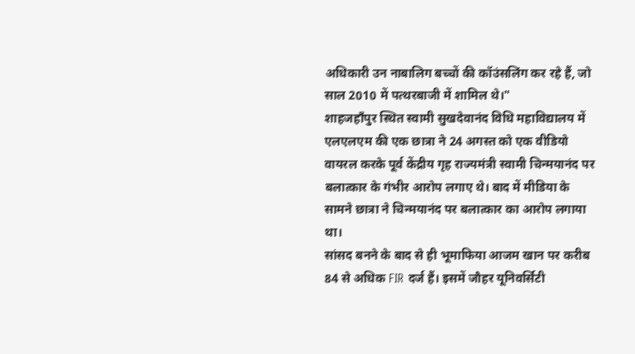अधिकारी उन नाबालिग बच्चों की कॉउंसलिंग कर रहे हैं, जो साल 2010 में पत्थरबाजी में शामिल थे।"
शाहजहाँपुर स्थित स्वामी सुखदेवानंद विधि महाविद्यालय में एलएलएम की एक छात्रा ने 24 अगस्त को एक वीडियो वायरल करके पूर्व केंद्रीय गृह राज्यमंत्री स्वामी चिन्मयानंद पर बलात्कार के गंभीर आरोप लगाए थे। बाद में मीडिया के सामने छात्रा ने चिन्मयानंद पर बलात्कार का आरोप लगाया था।
सांसद बनने के बाद से ही भूमाफिया आजम खान पर करीब 84 से अधिक FIR दर्ज हैं। इसमें जौहर यूनिवर्सिटी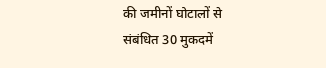की जमीनों घोटालों से संबंधित 30 मुकदमें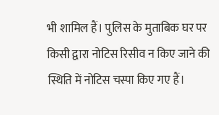भी शामिल हैं। पुलिस के मुताबिक घर पर किसी द्वारा नोटिस रिसीव न किए जाने की स्थिति में नोटिस चस्पा किए गए हैं।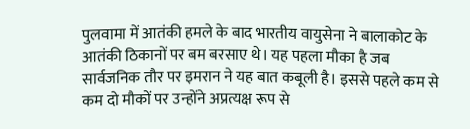पुलवामा में आतंकी हमले के बाद भारतीय वायुसेना ने बालाकोट के आतंकी ठिकानों पर बम बरसाए थे। यह पहला मौका है जब सार्वजनिक तौर पर इमरान ने यह बात कबूली है। इससे पहले कम से कम दो मौकों पर उन्होंने अप्रत्यक्ष रूप से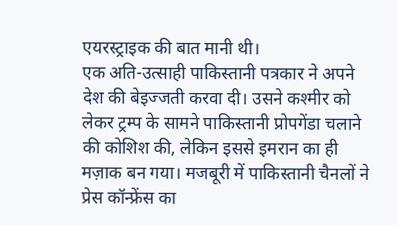एयरस्ट्राइक की बात मानी थी।
एक अति-उत्साही पाकिस्तानी पत्रकार ने अपने देश की बेइज्जती करवा दी। उसने कश्मीर को लेकर ट्रम्प के सामने पाकिस्तानी प्रोपगेंडा चलाने की कोशिश की, लेकिन इससे इमरान का ही मज़ाक बन गया। मजबूरी में पाकिस्तानी चैनलों ने प्रेस कॉन्फ्रेंस का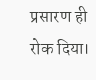प्रसारण ही रोक दिया।